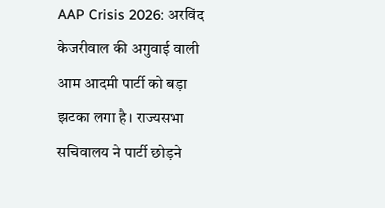AAP Crisis 2026: अरविंद केजरीवाल की अगुवाई वाली आम आदमी पार्टी को बड़ा झटका लगा है। राज्यसभा सचिवालय ने पार्टी छोड़ने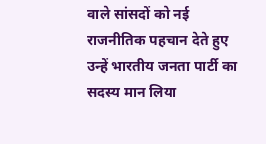वाले सांसदों को नई राजनीतिक पहचान देते हुए उन्हें भारतीय जनता पार्टी का सदस्य मान लिया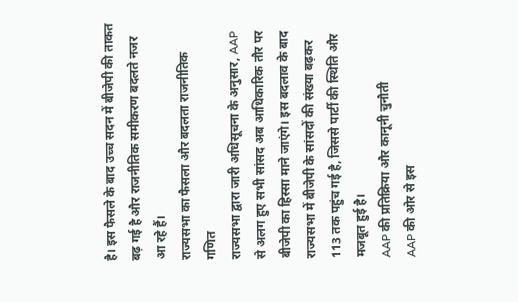है। इस फैसले के बाद उच्च सदन में बीजेपी की ताकत बढ़ गई है और राजनीतिक समीकरण बदलते नजर आ रहे हैं।
राज्यसभा का फैसला और बदलता राजनीतिक गणित
राज्यसभा द्वारा जारी अधिसूचना के अनुसार, AAP से अलग हुए सभी सांसद अब आधिकारिक तौर पर बीजेपी का हिस्सा माने जाएंगे। इस बदलाव के बाद राज्यसभा में बीजेपी के सांसदों की संख्या बढ़कर 113 तक पहुंच गई है, जिससे पार्टी की स्थिति और मजबूत हुई है।
AAP की प्रतिक्रिया और कानूनी चुनौती
AAP की ओर से इस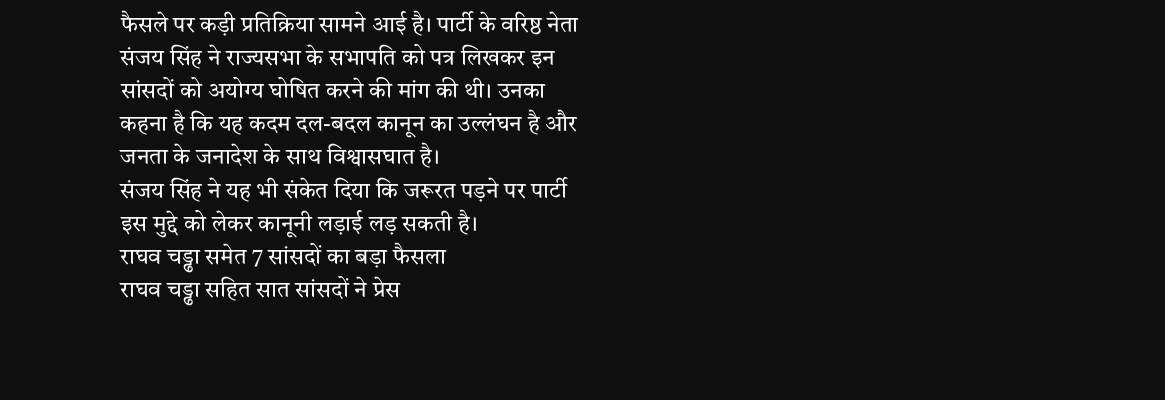फैसले पर कड़ी प्रतिक्रिया सामने आई है। पार्टी के वरिष्ठ नेता संजय सिंह ने राज्यसभा के सभापति को पत्र लिखकर इन सांसदों को अयोग्य घोषित करने की मांग की थी। उनका कहना है कि यह कदम दल-बदल कानून का उल्लंघन है और जनता के जनादेश के साथ विश्वासघात है।
संजय सिंह ने यह भी संकेत दिया कि जरूरत पड़ने पर पार्टी इस मुद्दे को लेकर कानूनी लड़ाई लड़ सकती है।
राघव चड्ढा समेत 7 सांसदों का बड़ा फैसला
राघव चड्ढा सहित सात सांसदों ने प्रेस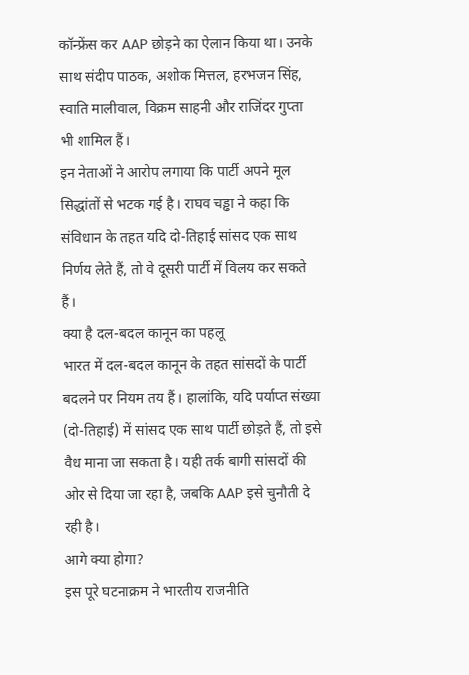कॉन्फ्रेंस कर AAP छोड़ने का ऐलान किया था। उनके साथ संदीप पाठक, अशोक मित्तल, हरभजन सिंह, स्वाति मालीवाल, विक्रम साहनी और राजिंदर गुप्ता भी शामिल हैं।
इन नेताओं ने आरोप लगाया कि पार्टी अपने मूल सिद्धांतों से भटक गई है। राघव चड्ढा ने कहा कि संविधान के तहत यदि दो-तिहाई सांसद एक साथ निर्णय लेते हैं, तो वे दूसरी पार्टी में विलय कर सकते हैं।
क्या है दल-बदल कानून का पहलू
भारत में दल-बदल कानून के तहत सांसदों के पार्टी बदलने पर नियम तय हैं। हालांकि, यदि पर्याप्त संख्या (दो-तिहाई) में सांसद एक साथ पार्टी छोड़ते हैं, तो इसे वैध माना जा सकता है। यही तर्क बागी सांसदों की ओर से दिया जा रहा है, जबकि AAP इसे चुनौती दे रही है।
आगे क्या होगा?
इस पूरे घटनाक्रम ने भारतीय राजनीति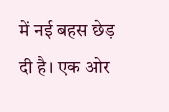में नई बहस छेड़ दी है। एक ओर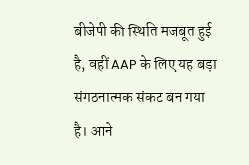बीजेपी की स्थिति मजबूत हुई है, वहीं AAP के लिए यह बड़ा संगठनात्मक संकट बन गया है। आने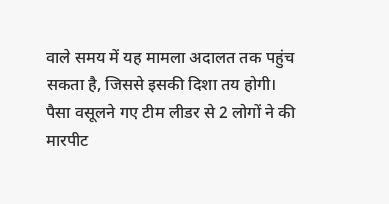वाले समय में यह मामला अदालत तक पहुंच सकता है, जिससे इसकी दिशा तय होगी।
पैसा वसूलने गए टीम लीडर से 2 लोगों ने की मारपीट